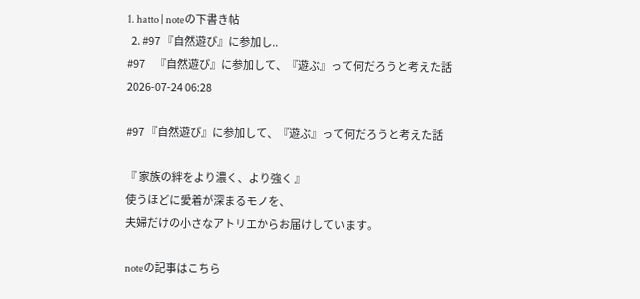1. hatto | noteの下書き帖
  2. #97 『自然遊び』に参加し..
#97     『自然遊び』に参加して、『遊ぶ』って何だろうと考えた話
2026-07-24 06:28

#97 『自然遊び』に参加して、『遊ぶ』って何だろうと考えた話

『 家族の絆をより濃く、より強く 』
使うほどに愛着が深まるモノを、
夫婦だけの小さなアトリエからお届けしています。

noteの記事はこちら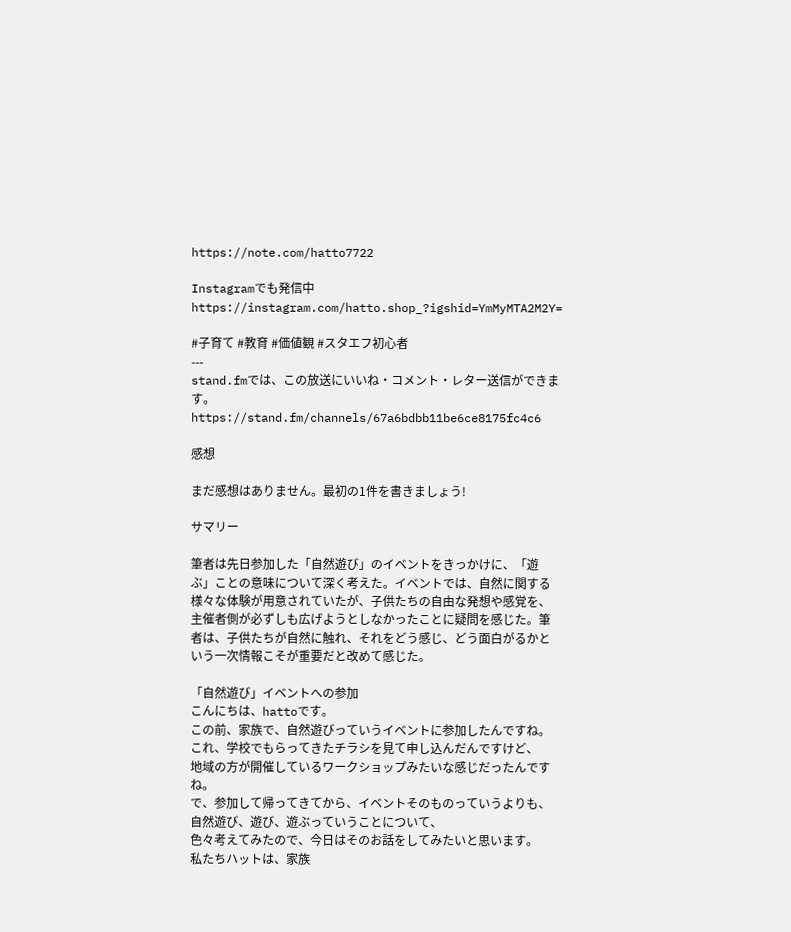https://note.com/hatto7722

Instagramでも発信中
https://instagram.com/hatto.shop_?igshid=YmMyMTA2M2Y=

#子育て #教育 #価値観 #スタエフ初心者
---
stand.fmでは、この放送にいいね・コメント・レター送信ができます。
https://stand.fm/channels/67a6bdbb11be6ce8175fc4c6

感想

まだ感想はありません。最初の1件を書きましょう!

サマリー

筆者は先日参加した「自然遊び」のイベントをきっかけに、「遊ぶ」ことの意味について深く考えた。イベントでは、自然に関する様々な体験が用意されていたが、子供たちの自由な発想や感覚を、主催者側が必ずしも広げようとしなかったことに疑問を感じた。筆者は、子供たちが自然に触れ、それをどう感じ、どう面白がるかという一次情報こそが重要だと改めて感じた。

「自然遊び」イベントへの参加
こんにちは、hattoです。
この前、家族で、自然遊びっていうイベントに参加したんですね。
これ、学校でもらってきたチラシを見て申し込んだんですけど、
地域の方が開催しているワークショップみたいな感じだったんですね。
で、参加して帰ってきてから、イベントそのものっていうよりも、
自然遊び、遊び、遊ぶっていうことについて、
色々考えてみたので、今日はそのお話をしてみたいと思います。
私たちハットは、家族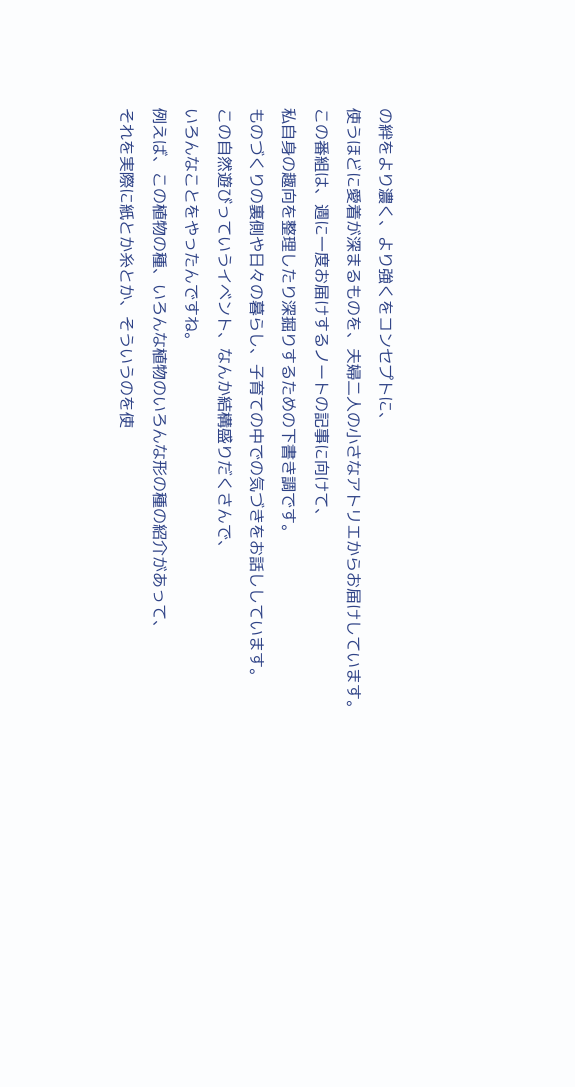の絆をより濃く、より強くをコンセプトに、
使うほどに愛着が深まるものを、夫婦二人の小さなアトリエからお届けしています。
この番組は、週に一度お届けするノートの記事に向けて、
私自身の趣向を整理したり深掘りするための下書き調です。
ものづくりの裏側や日々の暮らし、子育ての中での気づきをお話ししています。
この自然遊びっていうイベント、なんか結構盛りだくさんで、
いろんなことをやったんですね。
例えば、この植物の種、いろんな植物のいろんな形の種の紹介があって、
それを実際に紙とか糸とか、そういうのを使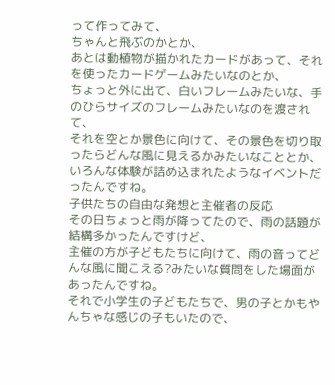って作ってみて、
ちゃんと飛ぶのかとか、
あとは動植物が描かれたカードがあって、それを使ったカードゲームみたいなのとか、
ちょっと外に出て、白いフレームみたいな、手のひらサイズのフレームみたいなのを渡されて、
それを空とか景色に向けて、その景色を切り取ったらどんな風に見えるかみたいなこととか、
いろんな体験が詰め込まれたようなイベントだったんですね。
子供たちの自由な発想と主催者の反応
その日ちょっと雨が降ってたので、雨の話題が結構多かったんですけど、
主催の方が子どもたちに向けて、雨の音ってどんな風に聞こえる?みたいな質問をした場面があったんですね。
それで小学生の子どもたちで、男の子とかもやんちゃな感じの子もいたので、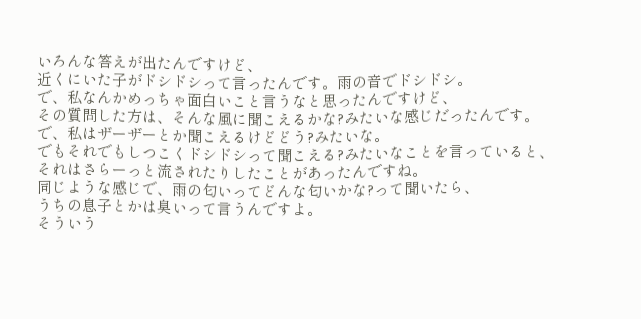いろんな答えが出たんですけど、
近くにいた子がドシドシって言ったんです。雨の音でドシドシ。
で、私なんかめっちゃ面白いこと言うなと思ったんですけど、
その質問した方は、そんな風に聞こえるかな?みたいな感じだったんです。
で、私はザーザーとか聞こえるけどどう?みたいな。
でもそれでもしつこくドシドシって聞こえる?みたいなことを言っていると、
それはさらーっと流されたりしたことがあったんですね。
同じような感じで、雨の匂いってどんな匂いかな?って聞いたら、
うちの息子とかは臭いって言うんですよ。
そういう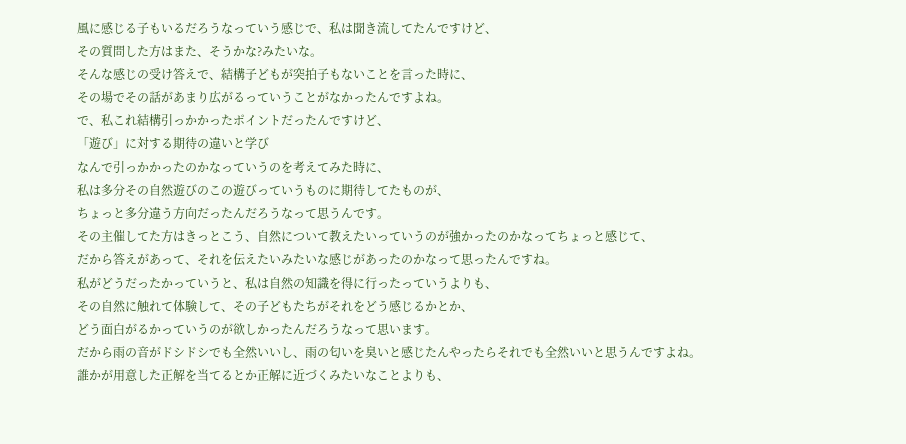風に感じる子もいるだろうなっていう感じで、私は聞き流してたんですけど、
その質問した方はまた、そうかな?みたいな。
そんな感じの受け答えで、結構子どもが突拍子もないことを言った時に、
その場でその話があまり広がるっていうことがなかったんですよね。
で、私これ結構引っかかったポイントだったんですけど、
「遊び」に対する期待の違いと学び
なんで引っかかったのかなっていうのを考えてみた時に、
私は多分その自然遊びのこの遊びっていうものに期待してたものが、
ちょっと多分違う方向だったんだろうなって思うんです。
その主催してた方はきっとこう、自然について教えたいっていうのが強かったのかなってちょっと感じて、
だから答えがあって、それを伝えたいみたいな感じがあったのかなって思ったんですね。
私がどうだったかっていうと、私は自然の知識を得に行ったっていうよりも、
その自然に触れて体験して、その子どもたちがそれをどう感じるかとか、
どう面白がるかっていうのが欲しかったんだろうなって思います。
だから雨の音がドシドシでも全然いいし、雨の匂いを臭いと感じたんやったらそれでも全然いいと思うんですよね。
誰かが用意した正解を当てるとか正解に近づくみたいなことよりも、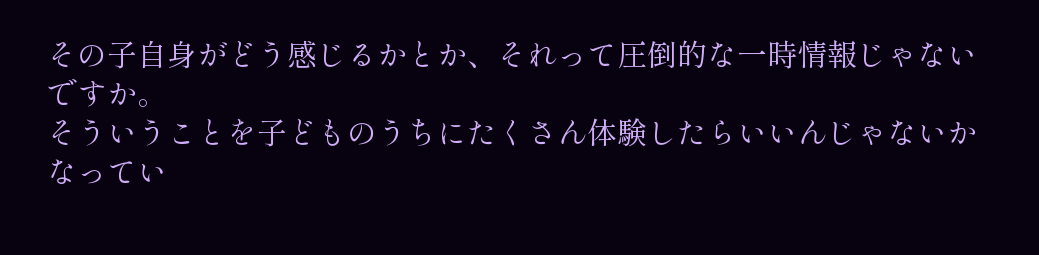その子自身がどう感じるかとか、それって圧倒的な一時情報じゃないですか。
そういうことを子どものうちにたくさん体験したらいいんじゃないかなってい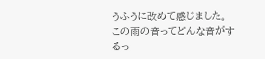うふうに改めて感じました。
この雨の音ってどんな音がするっ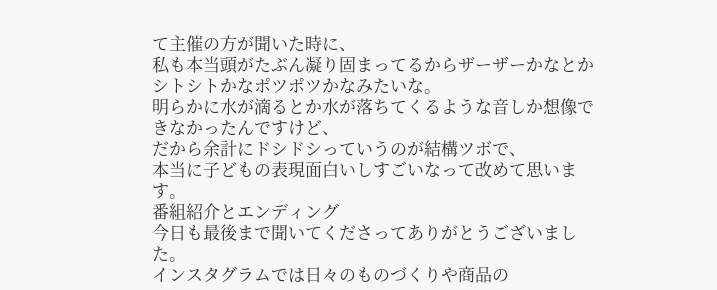て主催の方が聞いた時に、
私も本当頭がたぶん凝り固まってるからザーザーかなとかシトシトかなポツポツかなみたいな。
明らかに水が滴るとか水が落ちてくるような音しか想像できなかったんですけど、
だから余計にドシドシっていうのが結構ツボで、
本当に子どもの表現面白いしすごいなって改めて思います。
番組紹介とエンディング
今日も最後まで聞いてくださってありがとうございました。
インスタグラムでは日々のものづくりや商品の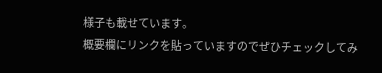様子も載せています。
概要欄にリンクを貼っていますのでぜひチェックしてみ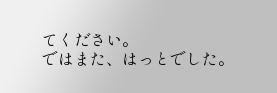てください。
ではまた、はっとでした。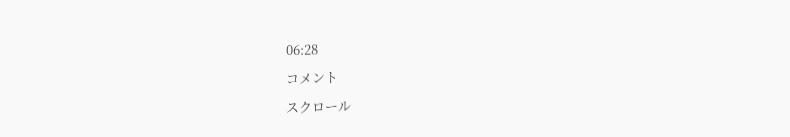06:28

コメント

スクロール